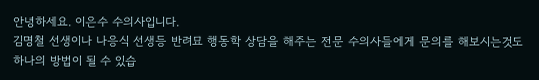안녕하세요. 이은수 수의사입니다.
김명철 선생이나 나응식 선생등 반려묘 행동학 상담을 해주는 전문 수의사들에게 문의를 해보시는것도 하나의 방법이 될 수 있습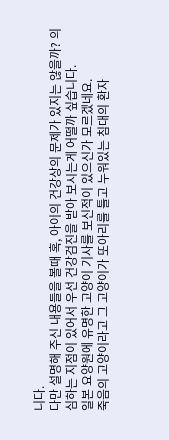니다.
다만 설명해 주신 내용들을 볼때 혹, 아이의 건강상의 문제가 있지는 않을까? 의심하는 지점이 있어서 우선 건강검진을 받아 보시는게 어떨까 싶습니다.
일본 요양원에 유명한 고양이 기사를 보신적이 있으신가 모르겠네요.
죽음의 고양이라고 그 고양이가 또아리를 틀고 누워있는 침대의 환자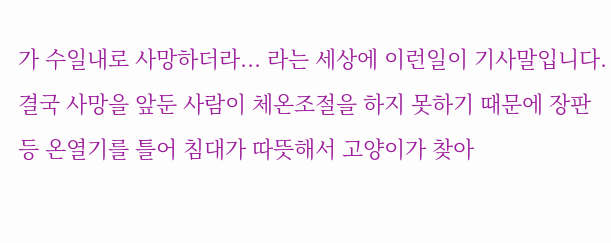가 수일내로 사망하더라... 라는 세상에 이런일이 기사말입니다.
결국 사망을 앞둔 사람이 체온조절을 하지 못하기 때문에 장판 등 온열기를 틀어 침대가 따뜻해서 고양이가 찾아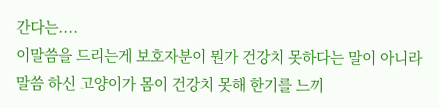간다는....
이말씀을 드리는게 보호자분이 뭔가 건강치 못하다는 말이 아니라
말씀 하신 고양이가 몸이 건강치 못해 한기를 느끼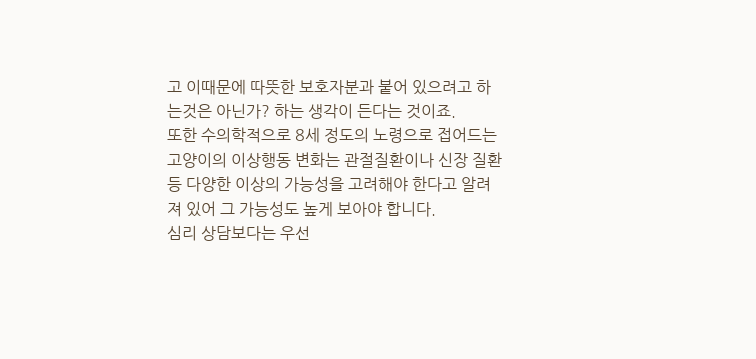고 이때문에 따뜻한 보호자분과 붙어 있으려고 하는것은 아닌가? 하는 생각이 든다는 것이죠.
또한 수의학적으로 8세 정도의 노령으로 접어드는 고양이의 이상행동 변화는 관절질환이나 신장 질환등 다양한 이상의 가능성을 고려해야 한다고 알려져 있어 그 가능성도 높게 보아야 합니다.
심리 상담보다는 우선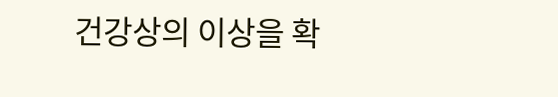건강상의 이상을 확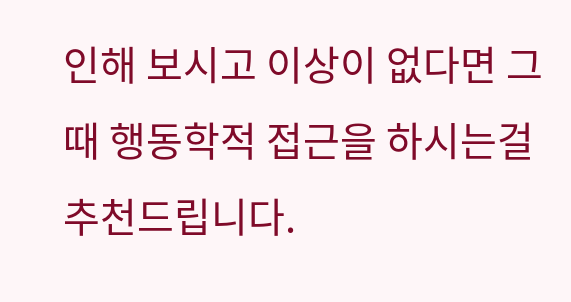인해 보시고 이상이 없다면 그때 행동학적 접근을 하시는걸 추천드립니다.